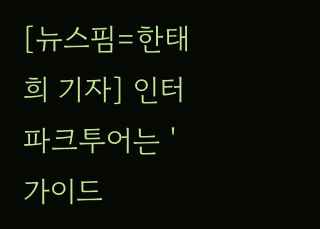[뉴스핌=한태희 기자] 인터파크투어는 '가이드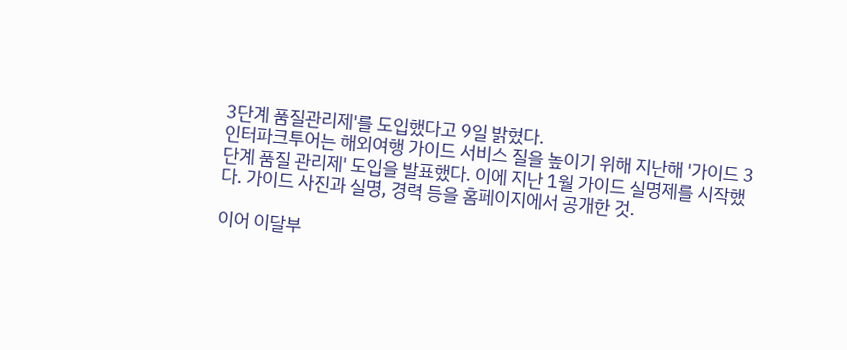3단계 품질관리제'를 도입했다고 9일 밝혔다.
인터파크투어는 해외여행 가이드 서비스 질을 높이기 위해 지난해 '가이드 3단계 품질 관리제' 도입을 발표했다. 이에 지난 1월 가이드 실명제를 시작했다. 가이드 사진과 실명, 경력 등을 홈페이지에서 공개한 것.

이어 이달부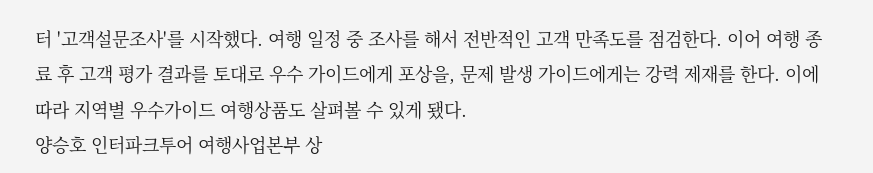터 '고객설문조사'를 시작했다. 여행 일정 중 조사를 해서 전반적인 고객 만족도를 점검한다. 이어 여행 종료 후 고객 평가 결과를 토대로 우수 가이드에게 포상을, 문제 발생 가이드에게는 강력 제재를 한다. 이에 따라 지역별 우수가이드 여행상품도 살펴볼 수 있게 됐다.
양승호 인터파크투어 여행사업본부 상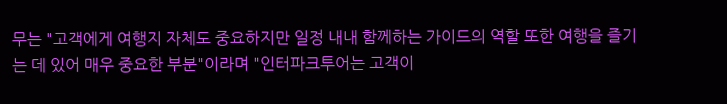무는 "고객에게 여행지 자체도 중요하지만 일정 내내 함께하는 가이드의 역할 또한 여행을 즐기는 데 있어 매우 중요한 부분"이라며 "인터파크투어는 고객이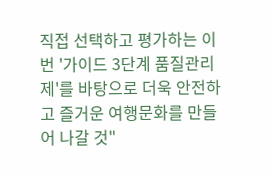직접 선택하고 평가하는 이번 '가이드 3단계 품질관리제'를 바탕으로 더욱 안전하고 즐거운 여행문화를 만들어 나갈 것"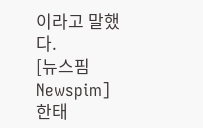이라고 말했다.
[뉴스핌 Newspim] 한태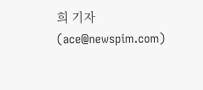희 기자 (ace@newspim.com)